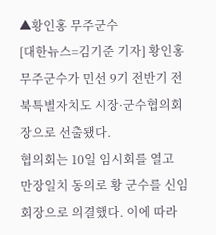▲황인홍 무주군수
[대한뉴스=김기준 기자] 황인홍 무주군수가 민선 9기 전반기 전북특별자치도 시장·군수협의회장으로 선출됐다.
협의회는 10일 임시회를 열고 만장일치 동의로 황 군수를 신임 회장으로 의결했다. 이에 따라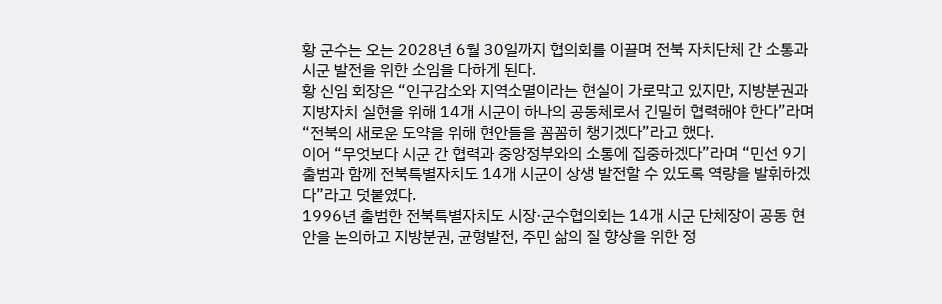황 군수는 오는 2028년 6월 30일까지 협의회를 이끌며 전북 자치단체 간 소통과 시군 발전을 위한 소임을 다하게 된다.
황 신임 회장은 “인구감소와 지역소멸이라는 현실이 가로막고 있지만, 지방분권과 지방자치 실현을 위해 14개 시군이 하나의 공동체로서 긴밀히 협력해야 한다”라며 “전북의 새로운 도약을 위해 현안들을 꼼꼼히 챙기겠다”라고 했다.
이어 “무엇보다 시군 간 협력과 중앙정부와의 소통에 집중하겠다”라며 “민선 9기 출범과 함께 전북특별자치도 14개 시군이 상생 발전할 수 있도록 역량을 발휘하겠다”라고 덧붙였다.
1996년 출범한 전북특별자치도 시장·군수협의회는 14개 시군 단체장이 공동 현안을 논의하고 지방분권, 균형발전, 주민 삶의 질 향상을 위한 정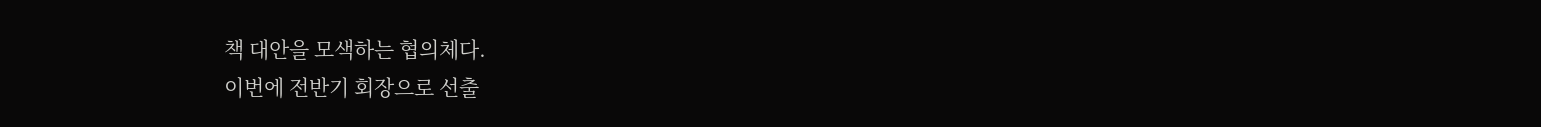책 대안을 모색하는 협의체다.
이번에 전반기 회장으로 선출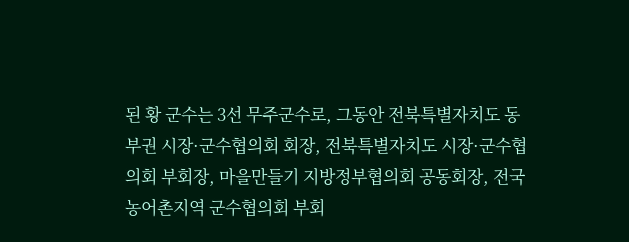된 황 군수는 3선 무주군수로, 그동안 전북특별자치도 동부권 시장·군수협의회 회장, 전북특별자치도 시장·군수협의회 부회장, 마을만들기 지방정부협의회 공동회장, 전국 농어촌지역 군수협의회 부회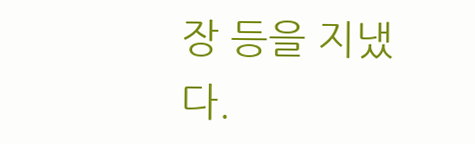장 등을 지냈다.